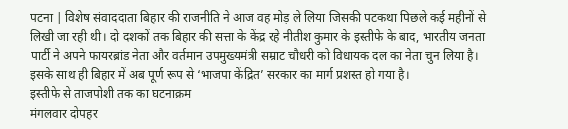पटना | विशेष संवाददाता बिहार की राजनीति ने आज वह मोड़ ले लिया जिसकी पटकथा पिछले कई महीनों से लिखी जा रही थी। दो दशकों तक बिहार की सत्ता के केंद्र रहे नीतीश कुमार के इस्तीफे के बाद, भारतीय जनता पार्टी ने अपने फायरब्रांड नेता और वर्तमान उपमुख्यमंत्री सम्राट चौधरी को विधायक दल का नेता चुन लिया है। इसके साथ ही बिहार में अब पूर्ण रूप से ‘भाजपा केंद्रित’ सरकार का मार्ग प्रशस्त हो गया है।
इस्तीफे से ताजपोशी तक का घटनाक्रम
मंगलवार दोपहर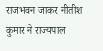राजभवन जाकर नीतीश कुमार ने राज्यपाल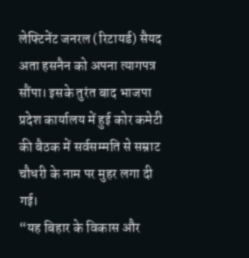लेफ्टिनेंट जनरल (रिटायर्ड) सैयद अता हसनैन को अपना त्यागपत्र सौंपा। इसके तुरंत बाद भाजपा प्रदेश कार्यालय में हुई कोर कमेटी की बैठक में सर्वसम्मति से सम्राट चौधरी के नाम पर मुहर लगा दी गई।
“यह बिहार के विकास और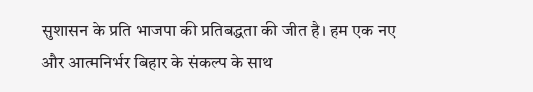सुशासन के प्रति भाजपा की प्रतिबद्धता की जीत है। हम एक नए और आत्मनिर्भर बिहार के संकल्प के साथ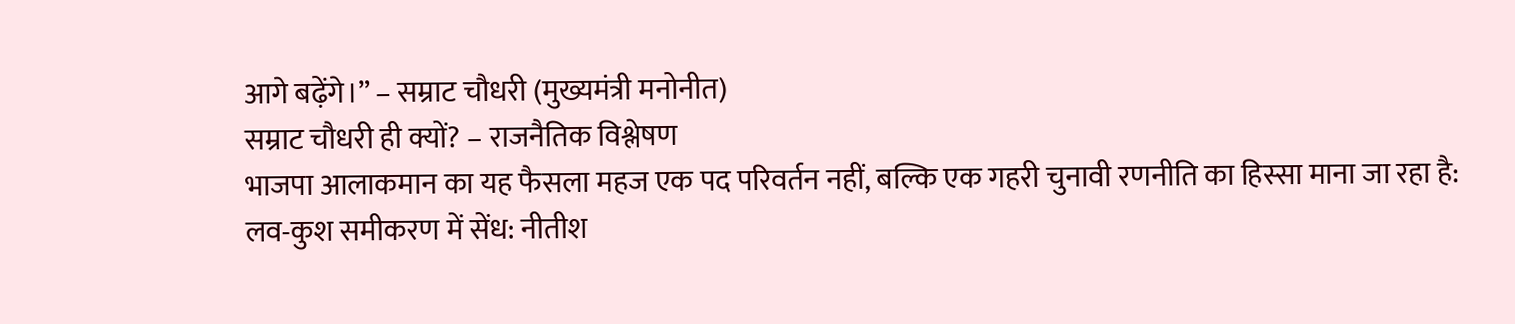आगे बढ़ेंगे।” – सम्राट चौधरी (मुख्यमंत्री मनोनीत)
सम्राट चौधरी ही क्यों? – राजनैतिक विश्लेषण
भाजपा आलाकमान का यह फैसला महज एक पद परिवर्तन नहीं, बल्कि एक गहरी चुनावी रणनीति का हिस्सा माना जा रहा है:
लव-कुश समीकरण में सेंध: नीतीश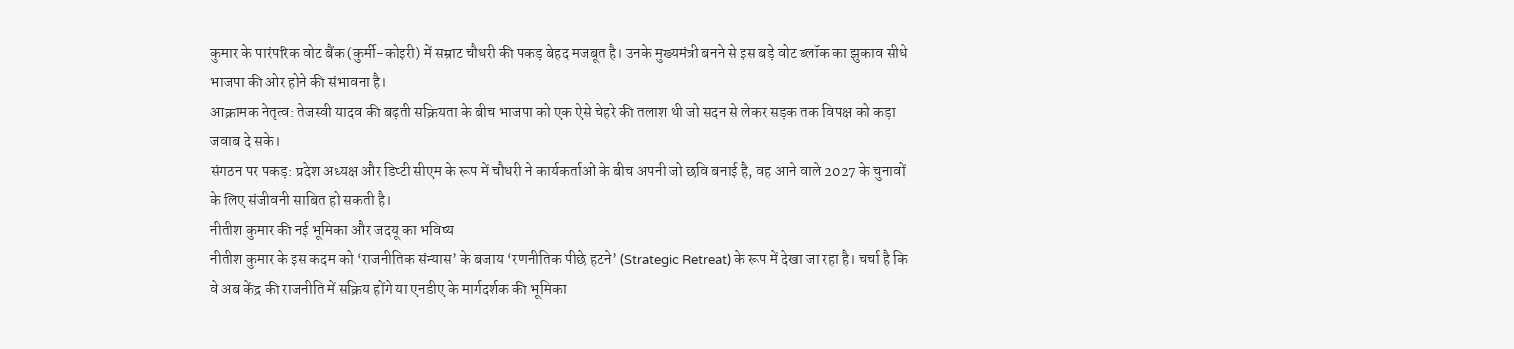कुमार के पारंपरिक वोट बैंक (कुर्मी-कोइरी) में सम्राट चौधरी की पकड़ बेहद मजबूत है। उनके मुख्यमंत्री बनने से इस बड़े वोट ब्लॉक का झुकाव सीधे भाजपा की ओर होने की संभावना है।
आक्रामक नेतृत्व: तेजस्वी यादव की बढ़ती सक्रियता के बीच भाजपा को एक ऐसे चेहरे की तलाश थी जो सदन से लेकर सड़क तक विपक्ष को कड़ा जवाब दे सके।
संगठन पर पकड़: प्रदेश अध्यक्ष और डिप्टी सीएम के रूप में चौधरी ने कार्यकर्ताओं के बीच अपनी जो छवि बनाई है, वह आने वाले 2027 के चुनावों के लिए संजीवनी साबित हो सकती है।
नीतीश कुमार की नई भूमिका और जदयू का भविष्य
नीतीश कुमार के इस कदम को ‘राजनीतिक संन्यास’ के बजाय ‘रणनीतिक पीछे हटने’ (Strategic Retreat) के रूप में देखा जा रहा है। चर्चा है कि वे अब केंद्र की राजनीति में सक्रिय होंगे या एनडीए के मार्गदर्शक की भूमिका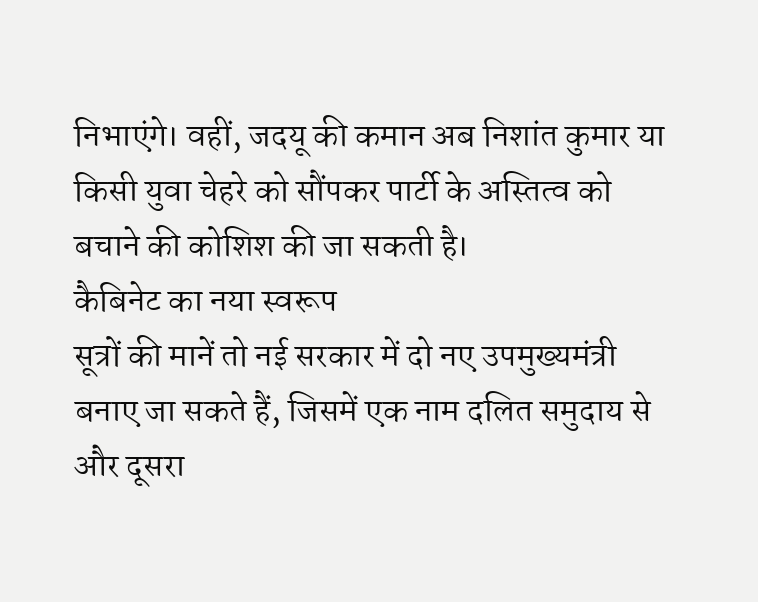निभाएंगे। वहीं, जदयू की कमान अब निशांत कुमार या किसी युवा चेहरे को सौंपकर पार्टी के अस्तित्व को बचाने की कोशिश की जा सकती है।
कैबिनेट का नया स्वरूप
सूत्रों की मानें तो नई सरकार में दो नए उपमुख्यमंत्री बनाए जा सकते हैं, जिसमें एक नाम दलित समुदाय से और दूसरा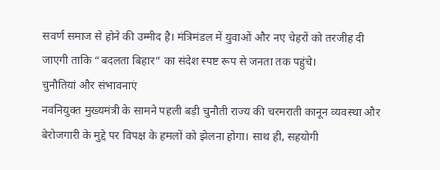सवर्ण समाज से होने की उम्मीद है। मंत्रिमंडल में युवाओं और नए चेहरों को तरजीह दी जाएगी ताकि “बदलता बिहार” का संदेश स्पष्ट रूप से जनता तक पहुंचे।
चुनौतियां और संभावनाएं
नवनियुक्त मुख्यमंत्री के सामने पहली बड़ी चुनौती राज्य की चरमराती कानून व्यवस्था और बेरोजगारी के मुद्दे पर विपक्ष के हमलों को झेलना होगा। साथ ही, सहयोगी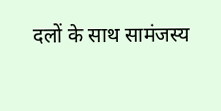दलों के साथ सामंजस्य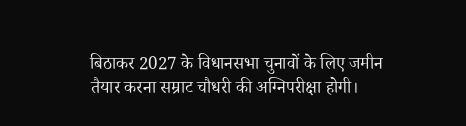बिठाकर 2027 के विधानसभा चुनावों के लिए जमीन तैयार करना सम्राट चौधरी की अग्निपरीक्षा होगी।